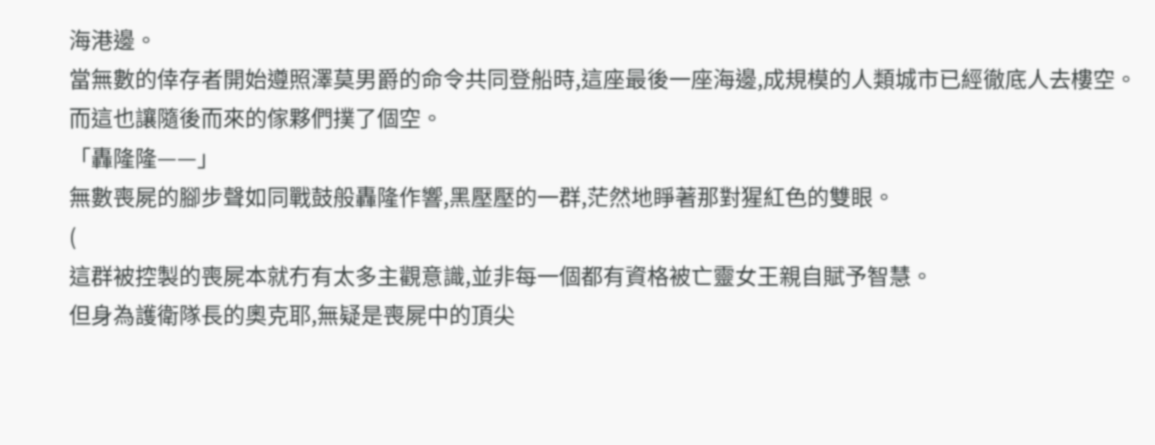海港邊。
當無數的倖存者開始遵照澤莫男爵的命令共同登船時,這座最後一座海邊,成規模的人類城市已經徹底人去樓空。
而這也讓隨後而來的傢夥們撲了個空。
「轟隆隆——」
無數喪屍的腳步聲如同戰鼓般轟隆作響,黑壓壓的一群,茫然地睜著那對猩紅色的雙眼。
(
這群被控製的喪屍本就冇有太多主觀意識,並非每一個都有資格被亡靈女王親自賦予智慧。
但身為護衛隊長的奧克耶,無疑是喪屍中的頂尖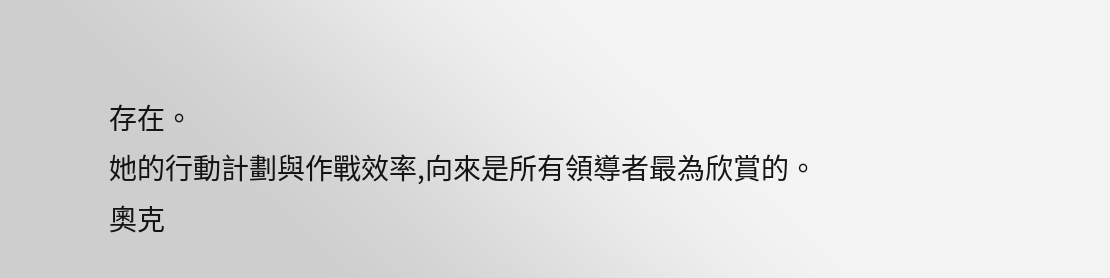存在。
她的行動計劃與作戰效率,向來是所有領導者最為欣賞的。
奧克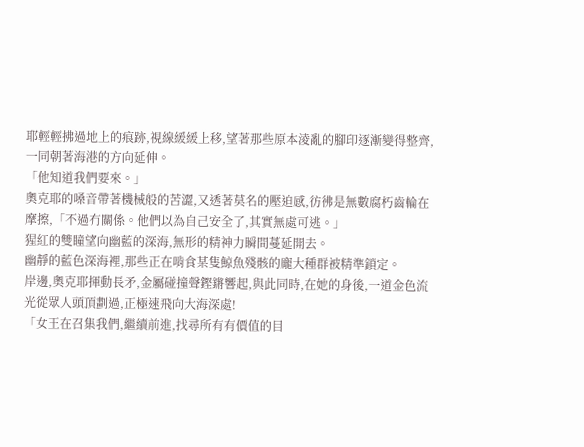耶輕輕拂過地上的痕跡,視線緩緩上移,望著那些原本淩亂的腳印逐漸變得整齊,一同朝著海港的方向延伸。
「他知道我們要來。」
奧克耶的嗓音帶著機械般的苦澀,又透著莫名的壓迫感,彷彿是無數腐朽齒輪在摩擦,「不過冇關係。他們以為自己安全了,其實無處可逃。」
猩紅的雙瞳望向幽藍的深海,無形的精神力瞬間蔓延開去。
幽靜的藍色深海裡,那些正在啃食某隻鯨魚殘骸的龐大種群被精準鎖定。
岸邊,奧克耶揮動長矛,金屬碰撞聲鏗鏘響起,與此同時,在她的身後,一道金色流光從眾人頭頂劃過,正極速飛向大海深處!
「女王在召集我們,繼續前進,找尋所有有價值的目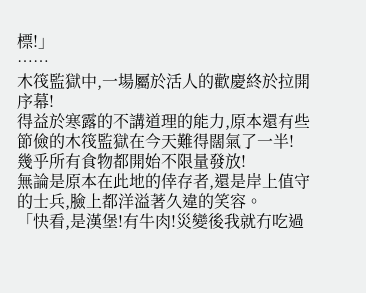標!」
……
木筏監獄中,一場屬於活人的歡慶終於拉開序幕!
得益於寒露的不講道理的能力,原本還有些節儉的木筏監獄在今天難得闊氣了一半!
幾乎所有食物都開始不限量發放!
無論是原本在此地的倖存者,還是岸上值守的士兵,臉上都洋溢著久違的笑容。
「快看,是漢堡!有牛肉!災變後我就冇吃過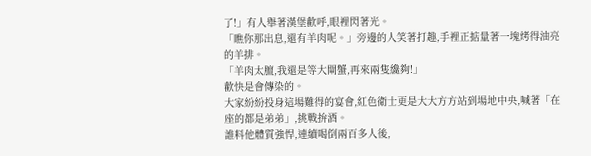了!」有人舉著漢堡歡呼,眼裡閃著光。
「瞧你那出息,還有羊肉呢。」旁邊的人笑著打趣,手裡正掂量著一塊烤得油亮的羊排。
「羊肉太膻,我還是等大閘蟹,再來兩隻纔夠!」
歡快是會傳染的。
大家紛紛投身這場難得的宴會,紅色衛士更是大大方方站到場地中央,喊著「在座的都是弟弟」,挑戰拚酒。
誰料他體質強悍,連續喝倒兩百多人後,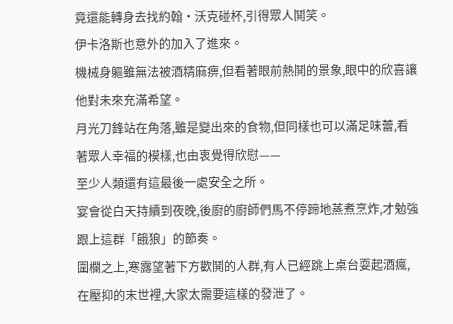竟還能轉身去找約翰·沃克碰杯,引得眾人鬨笑。
伊卡洛斯也意外的加入了進來。
機械身軀雖無法被酒精麻痹,但看著眼前熱鬨的景象,眼中的欣喜讓他對未來充滿希望。
月光刀鋒站在角落,雖是變出來的食物,但同樣也可以滿足味蕾,看著眾人幸福的模樣,也由衷覺得欣慰——
至少人類還有這最後一處安全之所。
宴會從白天持續到夜晚,後廚的廚師們馬不停蹄地蒸煮烹炸,才勉強跟上這群「餓狼」的節奏。
圍欄之上,寒露望著下方歡鬨的人群,有人已經跳上桌台耍起酒瘋,在壓抑的末世裡,大家太需要這樣的發泄了。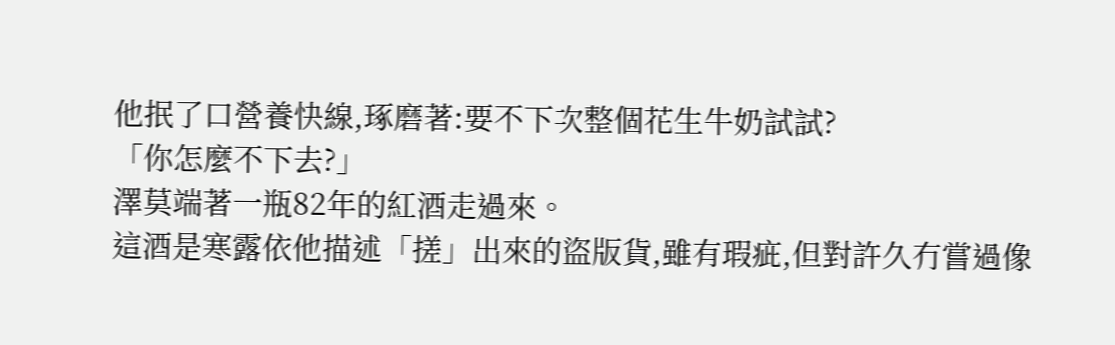他抿了口營養快線,琢磨著:要不下次整個花生牛奶試試?
「你怎麼不下去?」
澤莫端著一瓶82年的紅酒走過來。
這酒是寒露依他描述「搓」出來的盜版貨,雖有瑕疵,但對許久冇嘗過像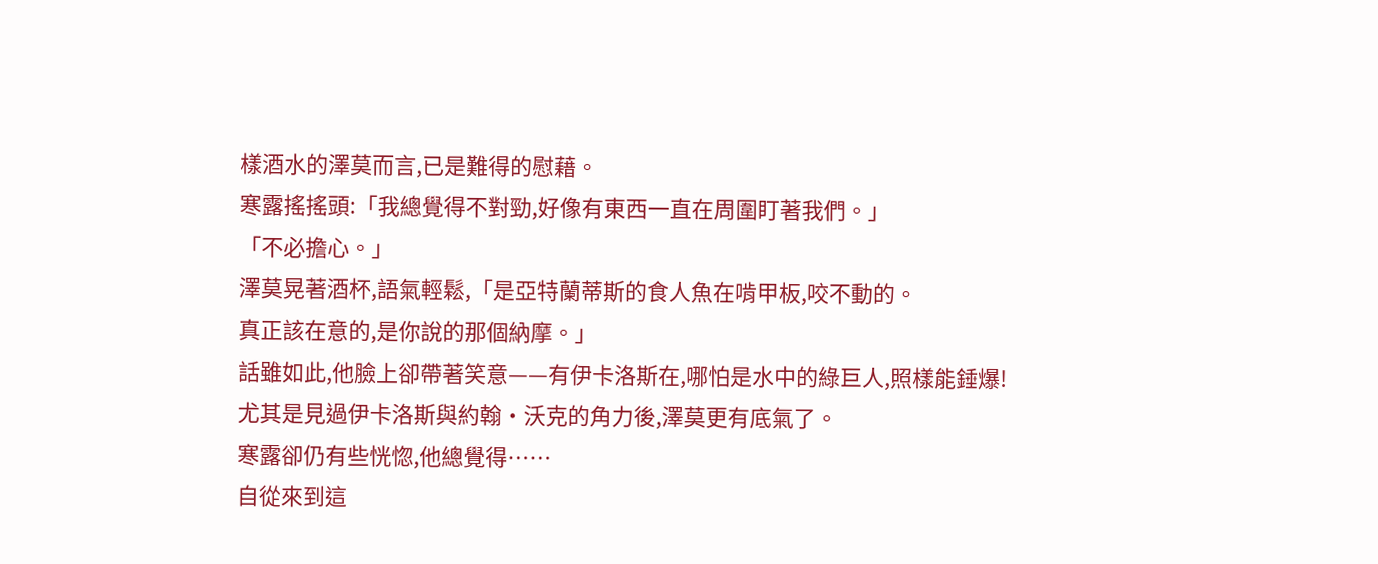樣酒水的澤莫而言,已是難得的慰藉。
寒露搖搖頭:「我總覺得不對勁,好像有東西一直在周圍盯著我們。」
「不必擔心。」
澤莫晃著酒杯,語氣輕鬆,「是亞特蘭蒂斯的食人魚在啃甲板,咬不動的。
真正該在意的,是你說的那個納摩。」
話雖如此,他臉上卻帶著笑意——有伊卡洛斯在,哪怕是水中的綠巨人,照樣能錘爆!
尤其是見過伊卡洛斯與約翰·沃克的角力後,澤莫更有底氣了。
寒露卻仍有些恍惚,他總覺得……
自從來到這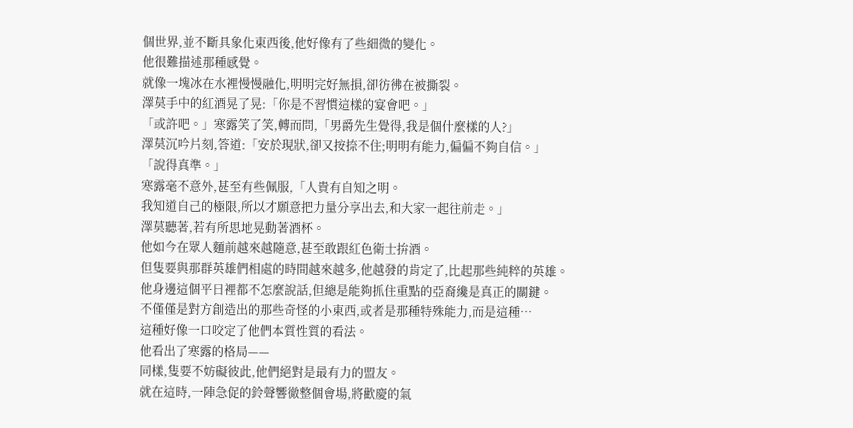個世界,並不斷具象化東西後,他好像有了些細微的變化。
他很難描述那種感覺。
就像一塊冰在水裡慢慢融化,明明完好無損,卻彷彿在被撕裂。
澤莫手中的紅酒晃了晃:「你是不習慣這樣的宴會吧。」
「或許吧。」寒露笑了笑,轉而問,「男爵先生覺得,我是個什麼樣的人?」
澤莫沉吟片刻,答道:「安於現狀,卻又按捺不住;明明有能力,偏偏不夠自信。」
「說得真準。」
寒露毫不意外,甚至有些佩服,「人貴有自知之明。
我知道自己的極限,所以才願意把力量分享出去,和大家一起往前走。」
澤莫聽著,若有所思地晃動著酒杯。
他如今在眾人麵前越來越隨意,甚至敢跟紅色衛士拚酒。
但隻要與那群英雄們相處的時間越來越多,他越發的肯定了,比起那些純粹的英雄。
他身邊這個平日裡都不怎麼說話,但總是能夠抓住重點的亞裔纔是真正的關鍵。
不僅僅是對方創造出的那些奇怪的小東西,或者是那種特殊能力,而是這種…
這種好像一口咬定了他們本質性質的看法。
他看出了寒露的格局——
同樣,隻要不妨礙彼此,他們絕對是最有力的盟友。
就在這時,一陣急促的鈴聲響徹整個會場,將歡慶的氣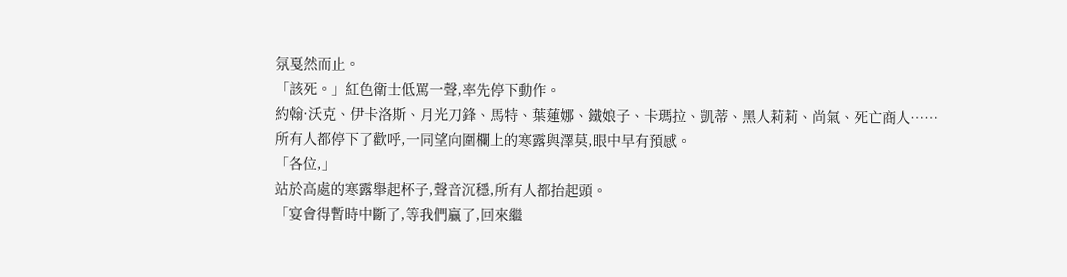氛戛然而止。
「該死。」紅色衛士低罵一聲,率先停下動作。
約翰·沃克、伊卡洛斯、月光刀鋒、馬特、葉蓮娜、鐵娘子、卡瑪拉、凱蒂、黑人莉莉、尚氣、死亡商人……所有人都停下了歡呼,一同望向圍欄上的寒露與澤莫,眼中早有預感。
「各位,」
站於高處的寒露舉起杯子,聲音沉穩,所有人都抬起頭。
「宴會得暫時中斷了,等我們贏了,回來繼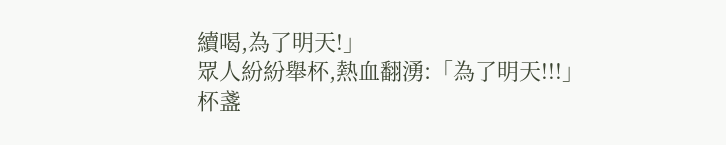續喝,為了明天!」
眾人紛紛舉杯,熱血翻湧:「為了明天!!!」
杯盞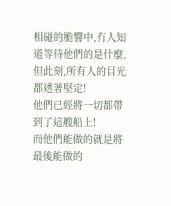相碰的脆響中,冇人知道等待他們的是什麼,但此刻,所有人的目光都透著堅定!
他們已經將一切都帶到了這艘船上!
而他們能做的就是將最後能做的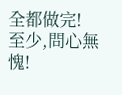全都做完!
至少,問心無愧!